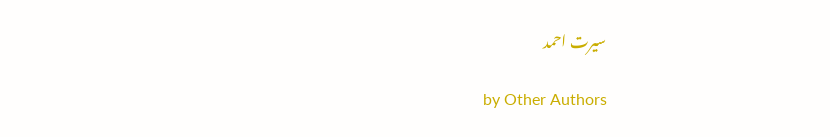سیرت احمد

by Other Authors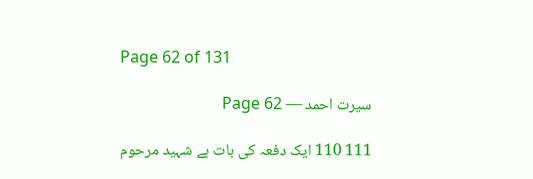Page 62 of 131

سیرت احمد — Page 62

111 110 ایک دفعہ کی بات ہے شہید مرحوم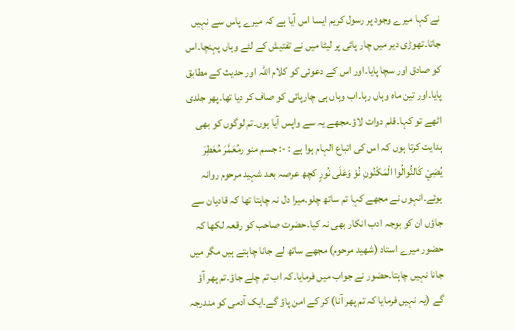نے کہا میرے وجود پر رسول کریم ایسا اس آیا ہے کہ میرے پاس سے نہیں جاتا۔تھوڑی دیر میں چار پائی پر لیٹا میں نے تفتیش کے لئے وہاں پہنچا۔اس کو صادق اور سچا پایا۔اور اس کے دعوئی کو کلام اللہ اور حدیث کے مطابق پایا۔اور تین ماہ وہاں رہا۔اب وہاں ہی چارپائی کو صاف کر دیا تھا۔پھر جلدی اٹھے تو کہا۔قلم دوات لاؤ۔مجھے یہ سے واپس آیا ہوں۔تم لوگوں کو بھی ہدایت کرتا ہوں کہ اس کی اتباع الہام ہوا ہے : -: جسم منو رمُعَمَّرَ مُعَطِرَ يُضِيْ كَالنُّوالُوا الْمَكْنُونِ نُوْ وَعَلَى نُورٍ کچھ عرصہ بعد شہید مرحوم روانہ ہوئے۔انہوں نے مجھے کہا تم ساتھ چلو۔میرا دل نہ چاہتا تھا کہ قادیان سے جاؤں ان کو بوجہ ادب انکار بھی نہ کیا۔حضرت صاحب کو رقعہ لکھا کہ حضور میرے استاد (شهید مرحوم) مجھے ساتھ لے جانا چاہتے ہیں مگر میں جانا نہیں چاہتا۔حضور نے جواب میں فرمایا۔کہ اب تم چلے جاؤ۔تم پھر آؤ گے (یہ نہیں فرمایا کہ تم پھر آنا) کر کے امن پاؤ گے۔ایک آدمی کو مندرجہ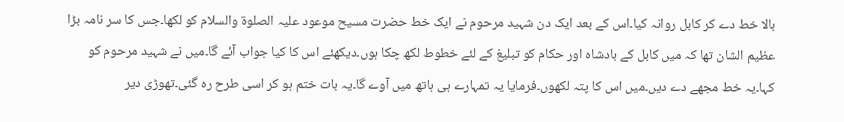بالا خط دے کر کابل روانہ کیا۔اس کے بعد ایک دن شہید مرحوم نے ایک خط حضرت مسیح موعود علیہ الصلوۃ والسلام کو لکھا۔جس کا سر نامہ بڑا عظیم الشان تھا کہ میں کابل کے بادشاہ اور حکام کو تبلیغ کے لئے خطوط لکھ چکا ہوں۔دیکھئے اس کا کیا جواب آئے گا۔میں نے شہید مرحوم کو کہا۔یہ خط مجھے دے دیں۔میں اس کا پتہ لکھوں۔فرمایا یہ تمہارے ہی ہاتھ میں آوے گا۔یہ بات ختم ہو کر اسی طرح رہ گئی۔تھوڑی دیر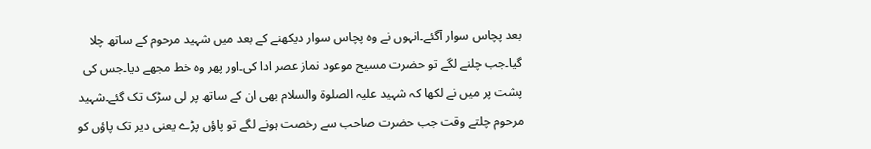بعد پچاس سوار آگئے۔انہوں نے وہ پچاس سوار دیکھنے کے بعد میں شہید مرحوم کے ساتھ چلا گیا۔جب چلنے لگے تو حضرت مسیح موعود نماز عصر ادا کی۔اور پھر وہ خط مجھے دیا۔جس کی پشت پر میں نے لکھا کہ شہید علیہ الصلوۃ والسلام بھی ان کے ساتھ پر لی سڑک تک گئے۔شہید مرحوم چلتے وقت جب حضرت صاحب سے رخصت ہونے لگے تو پاؤں پڑے یعنی دیر تک پاؤں کو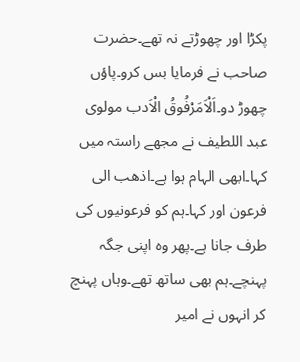پکڑا اور چھوڑتے نہ تھے۔حضرت صاحب نے فرمایا بس کرو۔پاؤں چھوڑ دو۔اَلْاَمَرْفُوقُ الْاَدب مولوی عبد اللطیف نے مجھے راستہ میں کہا۔ابھی الہام ہوا ہے۔اذهب الى فرعون اور کہا۔ہم کو فرعونیوں کی طرف جانا ہے۔پھر وہ اپنی جگہ پہنچے۔ہم بھی ساتھ تھے۔وہاں پہنچ کر انہوں نے امیر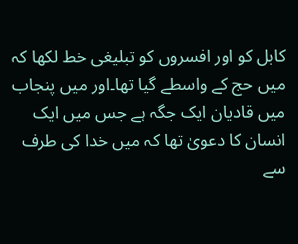کابل کو اور افسروں کو تبلیغی خط لکھا کہ میں حج کے واسطے گیا تھا۔اور میں پنجاب میں قادیان ایک جگہ ہے جس میں ایک انسان کا دعویٰ تھا کہ میں خدا کی طرف سے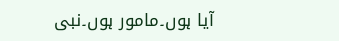آیا ہوں۔مامور ہوں۔نبی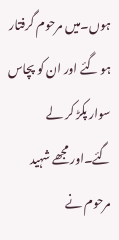ہوں۔میں مرحوم گرفتار ہو گئے اور ان کو پچاس سوار پکڑ کر لے گئے۔اور مجھے شہید مرحوم نے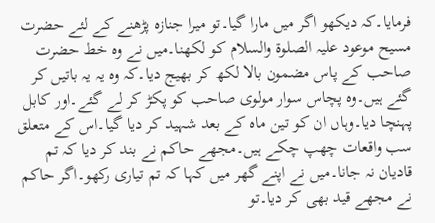فرمایا۔کہ دیکھو اگر میں مارا گیا۔تو میرا جنازہ پڑھنے کے لئے حضرت مسیح موعود علیہ الصلوۃ والسلام کو لکھنا۔میں نے وہ خط حضرت صاحب کے پاس مضمون بالا لکھ کر بھیج دیا۔کہ وہ یہ یہ باتیں کر گئے ہیں۔وہ پچاس سوار مولوی صاحب کو پکڑ کر لے گئے۔اور کابل پہنچا دیا۔وہاں ان کو تین ماہ کے بعد شہید کر دیا گیا۔اس کے متعلق سب واقعات چھپ چکے ہیں۔مجھے حاکم نے بند کر دیا کہ تم قادیان نہ جانا۔میں نے اپنے گھر میں کہا کہ تم تیاری رکھو۔اگر حاکم نے مجھے قید بھی کر دیا۔تو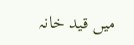میں قید خانہ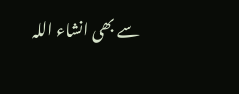سے بھی انشاء اللہ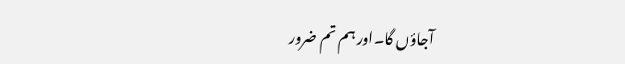آجاؤں گا۔اور ہم تم ضرور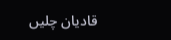قادیان چلیں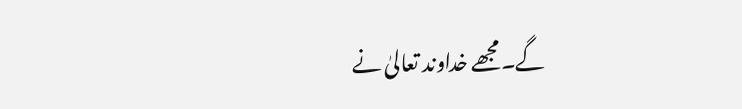گے۔مجھے خداوند تعالیٰ نے